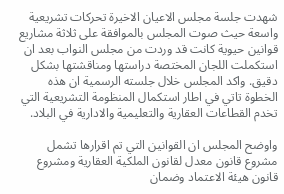شهدت جلسة مجلس الاعيان الاخيرة تحركات تشريعية واسعة حيث صوت المجلس بالموافقة على ثلاثة مشاريع قوانين حيوية كانت قد وردت من مجلس النواب بعد ان استكملت اللجان المختصة دراستها ومناقشتها بشكل دقيق. واكد المجلس خلال جلسته الرسمية ان هذه الخطوة تاتي في اطار استكمال المنظومة التشريعية التي تخدم القطاعات العقارية والتعليمية والادارية في البلاد.

واوضح المجلس ان القوانين التي تم اقرارها تشمل مشروع قانون معدل لقانون الملكية العقارية ومشروع قانون هيئة الاعتماد وضمان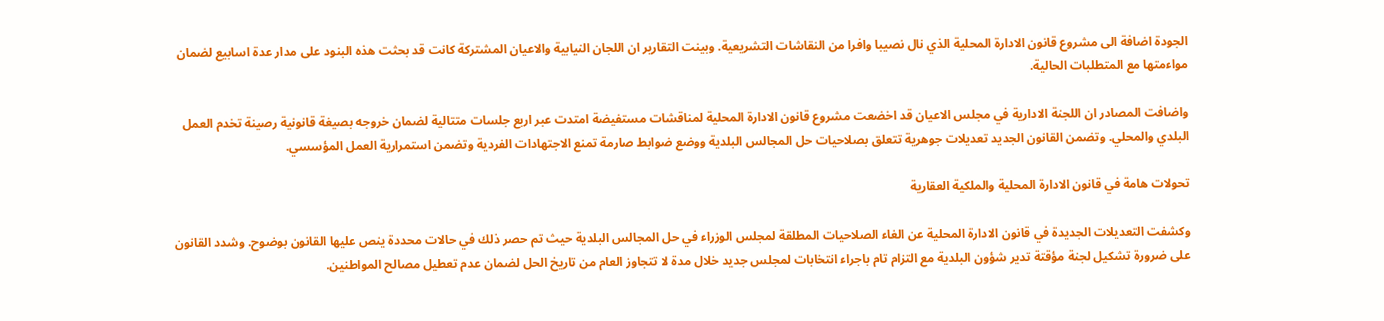الجودة اضافة الى مشروع قانون الادارة المحلية الذي نال نصيبا وافرا من النقاشات التشريعية. وبينت التقارير ان اللجان النيابية والاعيان المشتركة كانت قد بحثت هذه البنود على مدار عدة اسابيع لضمان مواءمتها مع المتطلبات الحالية.

واضافت المصادر ان اللجنة الادارية في مجلس الاعيان قد اخضعت مشروع قانون الادارة المحلية لمناقشات مستفيضة امتدت عبر اربع جلسات متتالية لضمان خروجه بصيغة قانونية رصينة تخدم العمل البلدي والمحلي. وتضمن القانون الجديد تعديلات جوهرية تتعلق بصلاحيات حل المجالس البلدية ووضع ضوابط صارمة تمنع الاجتهادات الفردية وتضمن استمرارية العمل المؤسسي.

تحولات هامة في قانون الادارة المحلية والملكية العقارية

وكشفت التعديلات الجديدة في قانون الادارة المحلية عن الغاء الصلاحيات المطلقة لمجلس الوزراء في حل المجالس البلدية حيث تم حصر ذلك في حالات محددة ينص عليها القانون بوضوح. وشدد القانون على ضرورة تشكيل لجنة مؤقتة تدير شؤون البلدية مع التزام تام باجراء انتخابات لمجلس جديد خلال مدة لا تتجاوز العام من تاريخ الحل لضمان عدم تعطيل مصالح المواطنين.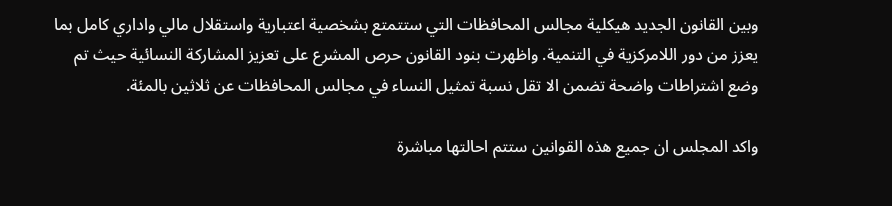وبين القانون الجديد هيكلية مجالس المحافظات التي ستتمتع بشخصية اعتبارية واستقلال مالي واداري كامل بما يعزز من دور اللامركزية في التنمية. واظهرت بنود القانون حرص المشرع على تعزيز المشاركة النسائية حيث تم وضع اشتراطات واضحة تضمن الا تقل نسبة تمثيل النساء في مجالس المحافظات عن ثلاثين بالمئة.

واكد المجلس ان جميع هذه القوانين ستتم احالتها مباشرة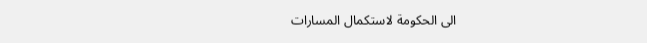الى الحكومة لاستكمال المسارات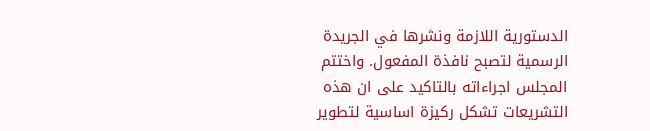الدستورية اللازمة ونشرها في الجريدة الرسمية لتصبح نافذة المفعول. واختتم المجلس اجراءاته بالتاكيد على ان هذه التشريعات تشكل ركيزة اساسية لتطوير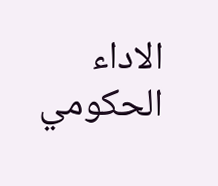الاداء الحكومي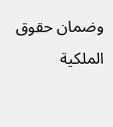وضمان حقوق الملكية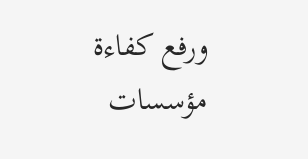ورفع كفاءة مؤسسات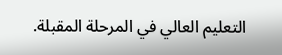التعليم العالي في المرحلة المقبلة.